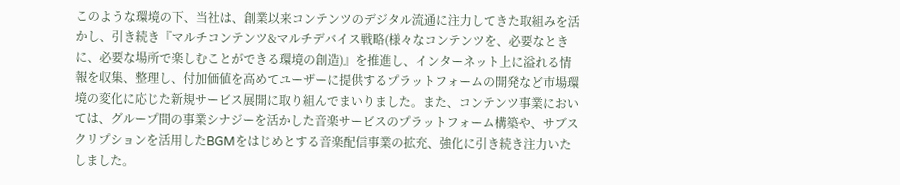このような環境の下、当社は、創業以来コンテンツのデジタル流通に注力してきた取組みを活かし、引き続き『マルチコンテンツ&マルチデバイス戦略(様々なコンテンツを、必要なときに、必要な場所で楽しむことができる環境の創造)』を推進し、インターネット上に溢れる情報を収集、整理し、付加価値を高めてユーザーに提供するプラットフォームの開発など市場環境の変化に応じた新規サービス展開に取り組んでまいりました。また、コンテンツ事業においては、グループ間の事業シナジーを活かした音楽サービスのプラットフォーム構築や、サブスクリプションを活用したBGMをはじめとする音楽配信事業の拡充、強化に引き続き注力いたしました。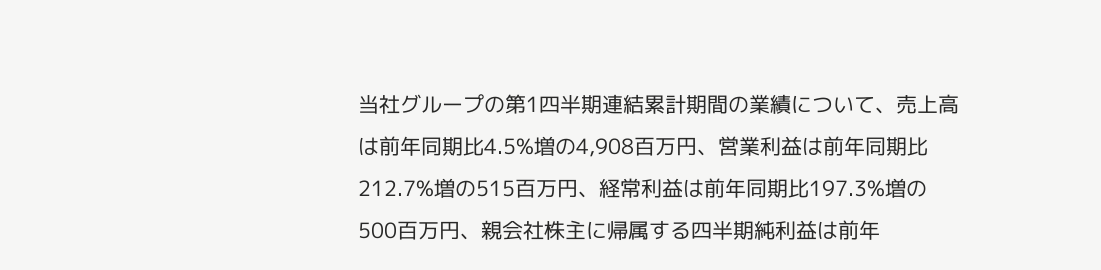当社グループの第1四半期連結累計期間の業績について、売上高は前年同期比4.5%増の4,908百万円、営業利益は前年同期比212.7%増の515百万円、経常利益は前年同期比197.3%増の500百万円、親会社株主に帰属する四半期純利益は前年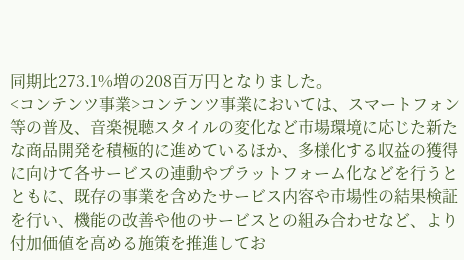同期比273.1%増の208百万円となりました。
<コンテンツ事業>コンテンツ事業においては、スマートフォン等の普及、音楽視聴スタイルの変化など市場環境に応じた新たな商品開発を積極的に進めているほか、多様化する収益の獲得に向けて各サービスの連動やプラットフォーム化などを行うとともに、既存の事業を含めたサービス内容や市場性の結果検証を行い、機能の改善や他のサービスとの組み合わせなど、より付加価値を高める施策を推進してお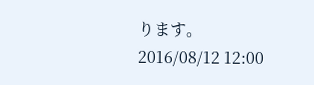ります。
2016/08/12 12:00